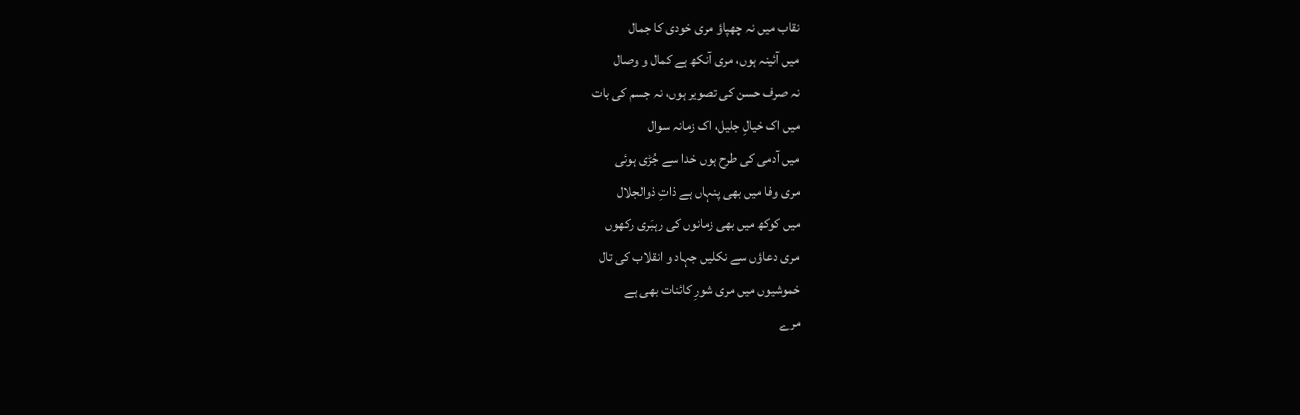نقاب میں نہ چھپاؤ مری خودی کا جمال
میں آئینہ ہوں، مری آنکھ ہے کمال و وصال
نہ صرف حسن کی تصویر ہوں، نہ جسم کی بات
میں اک خیالِ جلیل، اک زمانہ سوال
میں آدمی کی طرح ہوں خدا سے جُڑی ہوئی
مری وفا میں بھی پنہاں ہے ذاتِ ذوالجلال
میں کوکھ میں بھی زمانوں کی رہبَری رکھوں
مری دعاؤں سے نکلیں جہاد و انقلاب کی تال
خموشیوں میں مری شورِ کائنات بھی ہے
مرے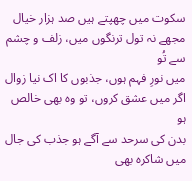سکوت میں چھپتے ہیں صد ہزار خیال
مجھے نہ تول ترنگوں میں، زلف و چشم سے تُو
میں نورِ فہم ہوں، جذبوں کا اک نیا زوال
اگر میں عشق کروں، تو وہ بھی خالص ہو
بدن کی سرحد سے آگے ہو جذب کی جال
میں شاکرہ بھی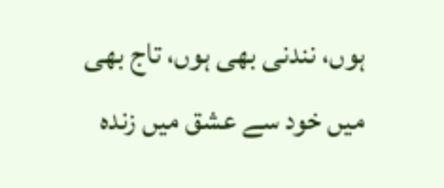ہوں، نندنی بھی ہوں، تاج بھی
میں خود سے عشق میں زندہ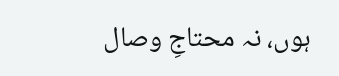ہوں، نہ محتاجِ وصال